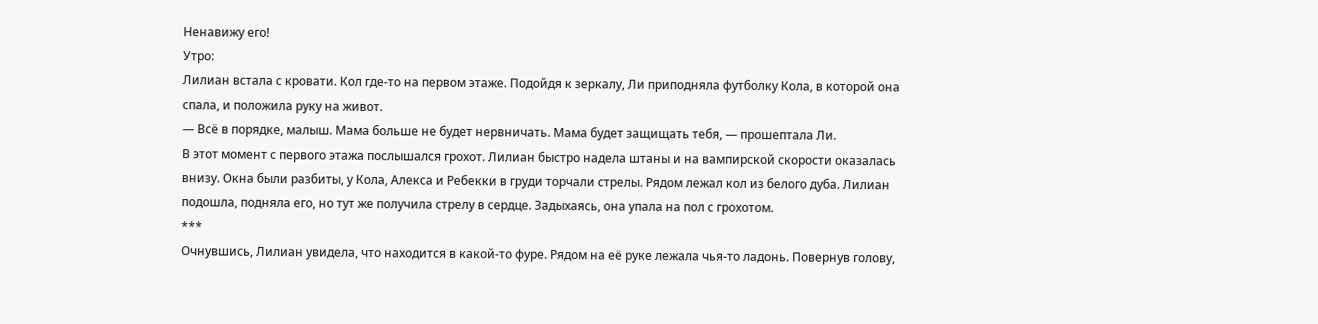Ненавижу его!
Утро:
Лилиан встала с кровати. Кол где-то на первом этаже. Подойдя к зеркалу, Ли приподняла футболку Кола, в которой она спала, и положила руку на живот.
— Всё в порядке, малыш. Мама больше не будет нервничать. Мама будет защищать тебя, — прошептала Ли.
В этот момент с первого этажа послышался грохот. Лилиан быстро надела штаны и на вампирской скорости оказалась внизу. Окна были разбиты, у Кола, Алекса и Ребекки в груди торчали стрелы. Рядом лежал кол из белого дуба. Лилиан подошла, подняла его, но тут же получила стрелу в сердце. Задыхаясь, она упала на пол с грохотом.
***
Очнувшись, Лилиан увидела, что находится в какой-то фуре. Рядом на её руке лежала чья-то ладонь. Повернув голову,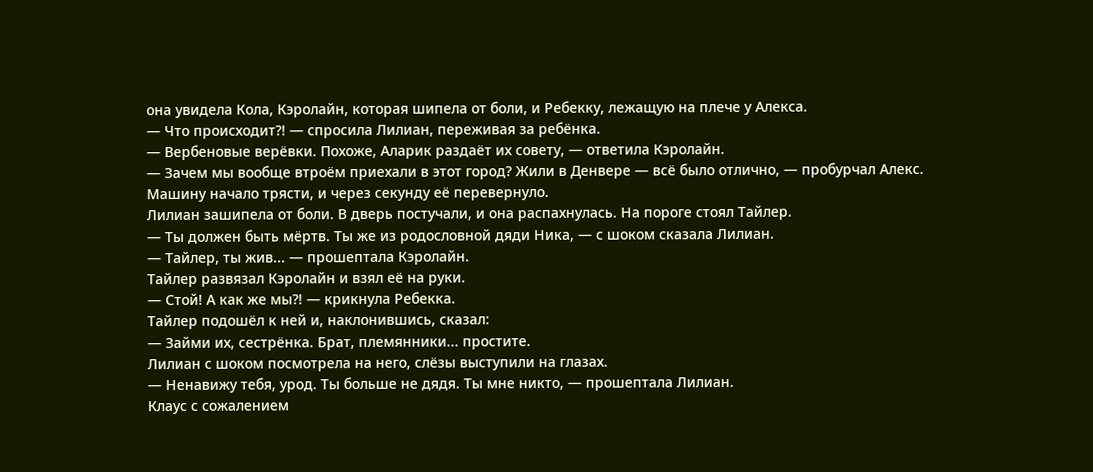она увидела Кола, Кэролайн, которая шипела от боли, и Ребекку, лежащую на плече у Алекса.
— Что происходит?! — спросила Лилиан, переживая за ребёнка.
— Вербеновые верёвки. Похоже, Аларик раздаёт их совету, — ответила Кэролайн.
— Зачем мы вообще втроём приехали в этот город? Жили в Денвере — всё было отлично, — пробурчал Алекс.
Машину начало трясти, и через секунду её перевернуло.
Лилиан зашипела от боли. В дверь постучали, и она распахнулась. На пороге стоял Тайлер.
— Ты должен быть мёртв. Ты же из родословной дяди Ника, — с шоком сказала Лилиан.
— Тайлер, ты жив... — прошептала Кэролайн.
Тайлер развязал Кэролайн и взял её на руки.
— Стой! А как же мы?! — крикнула Ребекка.
Тайлер подошёл к ней и, наклонившись, сказал:
— Займи их, сестрёнка. Брат, племянники... простите.
Лилиан с шоком посмотрела на него, слёзы выступили на глазах.
— Ненавижу тебя, урод. Ты больше не дядя. Ты мне никто, — прошептала Лилиан.
Клаус с сожалением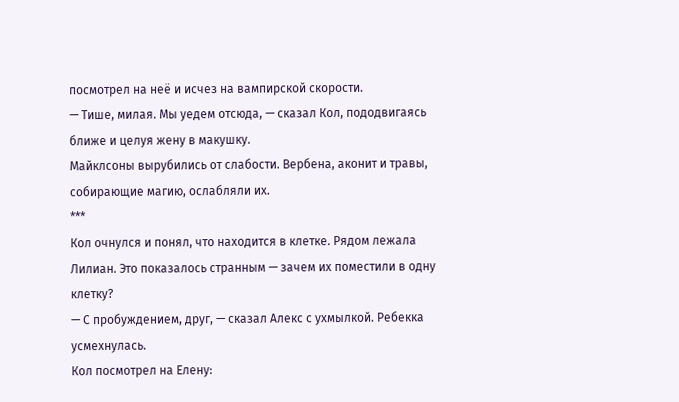посмотрел на неё и исчез на вампирской скорости.
— Тише, милая. Мы уедем отсюда, — сказал Кол, пододвигаясь ближе и целуя жену в макушку.
Майклсоны вырубились от слабости. Вербена, аконит и травы, собирающие магию, ослабляли их.
***
Кол очнулся и понял, что находится в клетке. Рядом лежала Лилиан. Это показалось странным — зачем их поместили в одну клетку?
— С пробуждением, друг, — сказал Алекс с ухмылкой. Ребекка усмехнулась.
Кол посмотрел на Елену: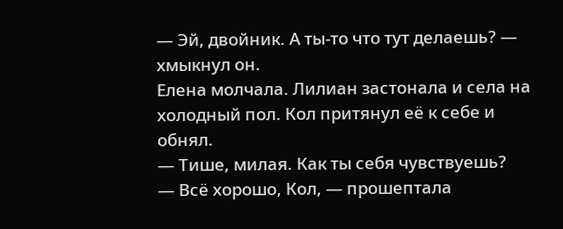— Эй, двойник. А ты-то что тут делаешь? — хмыкнул он.
Елена молчала. Лилиан застонала и села на холодный пол. Кол притянул её к себе и обнял.
— Тише, милая. Как ты себя чувствуешь?
— Всё хорошо, Кол, — прошептала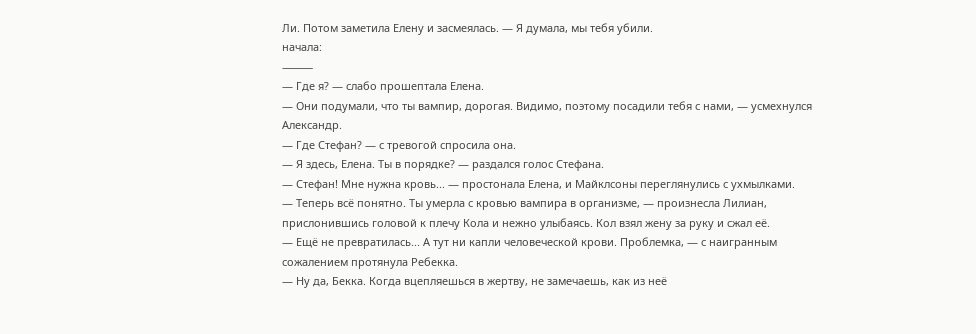Ли. Потом заметила Елену и засмеялась. — Я думала, мы тебя убили.
начала:
⸻
— Где я? — слабо прошептала Елена.
— Они подумали, что ты вампир, дорогая. Видимо, поэтому посадили тебя с нами, — усмехнулся Александр.
— Где Стефан? — с тревогой спросила она.
— Я здесь, Елена. Ты в порядке? — раздался голос Стефана.
— Стефан! Мне нужна кровь... — простонала Елена, и Майклсоны переглянулись с ухмылками.
— Теперь всё понятно. Ты умерла с кровью вампира в организме, — произнесла Лилиан, прислонившись головой к плечу Кола и нежно улыбаясь. Кол взял жену за руку и сжал её.
— Ещё не превратилась... А тут ни капли человеческой крови. Проблемка, — с наигранным сожалением протянула Ребекка.
— Ну да, Бекка. Когда вцепляешься в жертву, не замечаешь, как из неё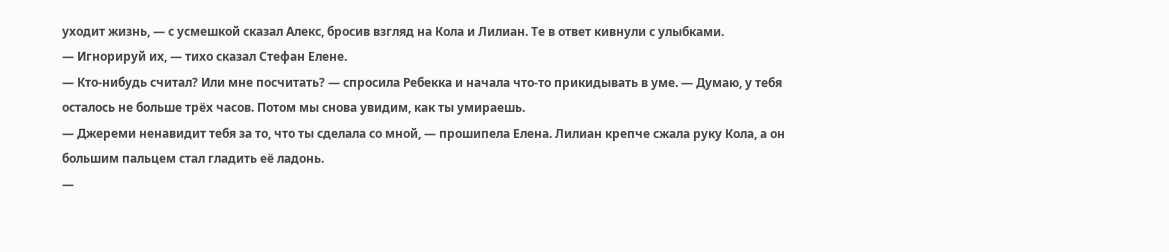уходит жизнь, — с усмешкой сказал Алекс, бросив взгляд на Кола и Лилиан. Те в ответ кивнули с улыбками.
— Игнорируй их, — тихо сказал Стефан Елене.
— Кто-нибудь считал? Или мне посчитать? — спросила Ребекка и начала что-то прикидывать в уме. — Думаю, у тебя осталось не больше трёх часов. Потом мы снова увидим, как ты умираешь.
— Джереми ненавидит тебя за то, что ты сделала со мной, — прошипела Елена. Лилиан крепче сжала руку Кола, а он большим пальцем стал гладить её ладонь.
—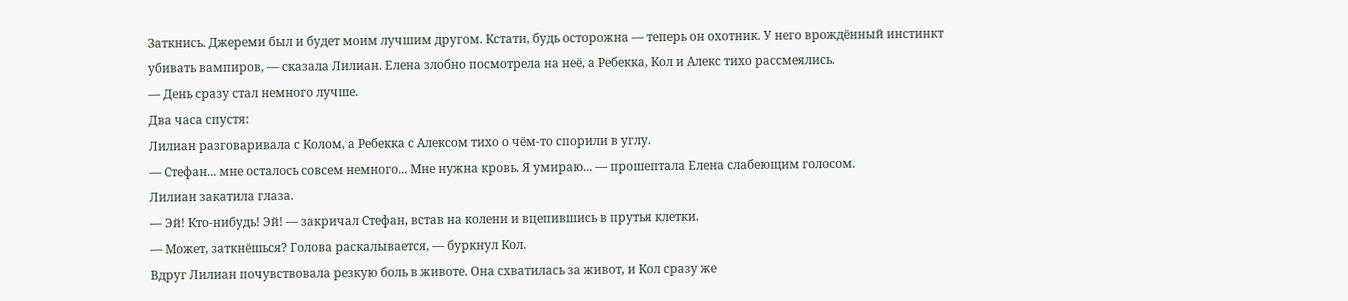Заткнись. Джереми был и будет моим лучшим другом. Кстати, будь осторожна — теперь он охотник. У него врождённый инстинкт убивать вампиров, — сказала Лилиан. Елена злобно посмотрела на неё, а Ребекка, Кол и Алекс тихо рассмеялись.
— День сразу стал немного лучше.
Два часа спустя:
Лилиан разговаривала с Колом, а Ребекка с Алексом тихо о чём-то спорили в углу.
— Стефан... мне осталось совсем немного... Мне нужна кровь. Я умираю... — прошептала Елена слабеющим голосом.
Лилиан закатила глаза.
— Эй! Кто-нибудь! Эй! — закричал Стефан, встав на колени и вцепившись в прутья клетки.
— Может, заткнёшься? Голова раскалывается, — буркнул Кол.
Вдруг Лилиан почувствовала резкую боль в животе. Она схватилась за живот, и Кол сразу же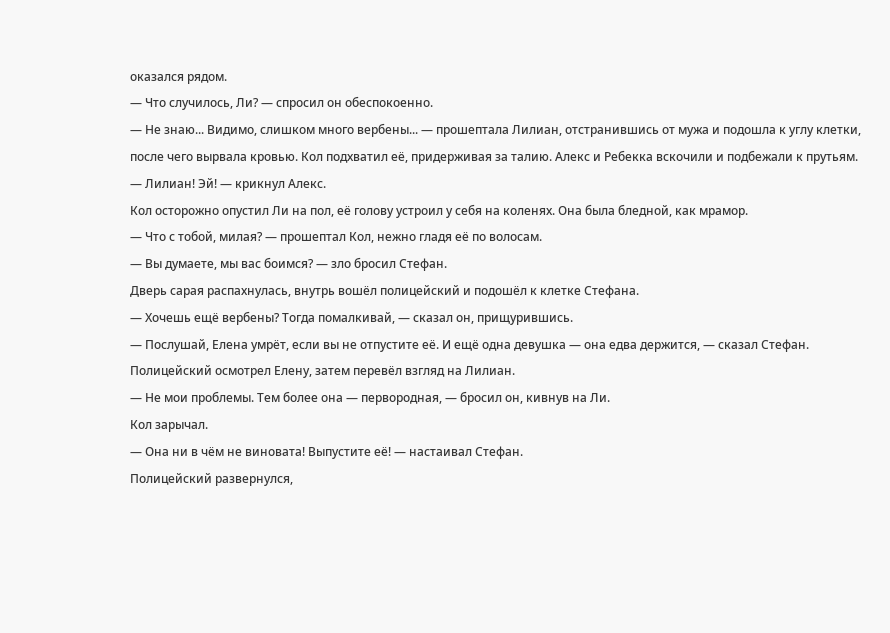оказался рядом.
— Что случилось, Ли? — спросил он обеспокоенно.
— Не знаю... Видимо, слишком много вербены... — прошептала Лилиан, отстранившись от мужа и подошла к углу клетки, после чего вырвала кровью. Кол подхватил её, придерживая за талию. Алекс и Ребекка вскочили и подбежали к прутьям.
— Лилиан! Эй! — крикнул Алекс.
Кол осторожно опустил Ли на пол, её голову устроил у себя на коленях. Она была бледной, как мрамор.
— Что с тобой, милая? — прошептал Кол, нежно гладя её по волосам.
— Вы думаете, мы вас боимся? — зло бросил Стефан.
Дверь сарая распахнулась, внутрь вошёл полицейский и подошёл к клетке Стефана.
— Хочешь ещё вербены? Тогда помалкивай, — сказал он, прищурившись.
— Послушай, Елена умрёт, если вы не отпустите её. И ещё одна девушка — она едва держится, — сказал Стефан.
Полицейский осмотрел Елену, затем перевёл взгляд на Лилиан.
— Не мои проблемы. Тем более она — первородная, — бросил он, кивнув на Ли.
Кол зарычал.
— Она ни в чём не виновата! Выпустите её! — настаивал Стефан.
Полицейский развернулся,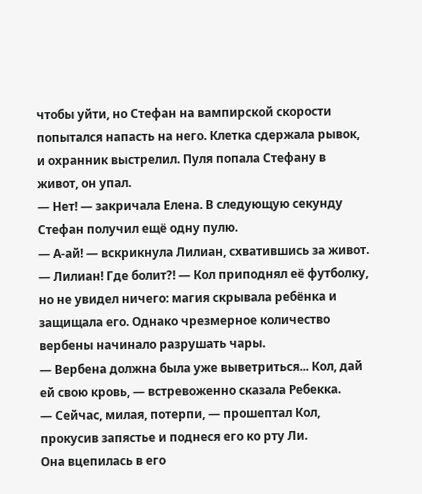чтобы уйти, но Стефан на вампирской скорости попытался напасть на него. Клетка сдержала рывок, и охранник выстрелил. Пуля попала Стефану в живот, он упал.
— Нет! — закричала Елена. В следующую секунду Стефан получил ещё одну пулю.
— А-ай! — вскрикнула Лилиан, схватившись за живот.
— Лилиан! Где болит?! — Кол приподнял её футболку, но не увидел ничего: магия скрывала ребёнка и защищала его. Однако чрезмерное количество вербены начинало разрушать чары.
— Вербена должна была уже выветриться... Кол, дай ей свою кровь, — встревоженно сказала Ребекка.
— Сейчас, милая, потерпи, — прошептал Кол, прокусив запястье и поднеся его ко рту Ли.
Она вцепилась в его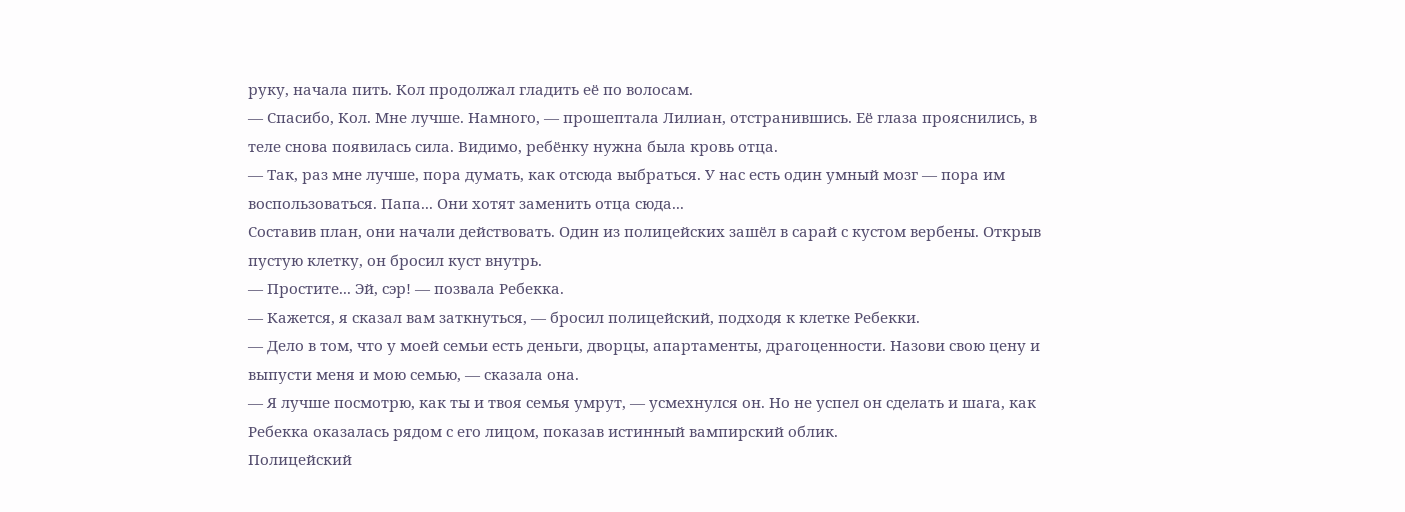руку, начала пить. Кол продолжал гладить её по волосам.
— Спасибо, Кол. Мне лучше. Намного, — прошептала Лилиан, отстранившись. Её глаза прояснились, в теле снова появилась сила. Видимо, ребёнку нужна была кровь отца.
— Так, раз мне лучше, пора думать, как отсюда выбраться. У нас есть один умный мозг — пора им воспользоваться. Папа... Они хотят заменить отца сюда...
Составив план, они начали действовать. Один из полицейских зашёл в сарай с кустом вербены. Открыв пустую клетку, он бросил куст внутрь.
— Простите... Эй, сэр! — позвала Ребекка.
— Кажется, я сказал вам заткнуться, — бросил полицейский, подходя к клетке Ребекки.
— Дело в том, что у моей семьи есть деньги, дворцы, апартаменты, драгоценности. Назови свою цену и выпусти меня и мою семью, — сказала она.
— Я лучше посмотрю, как ты и твоя семья умрут, — усмехнулся он. Но не успел он сделать и шага, как Ребекка оказалась рядом с его лицом, показав истинный вампирский облик.
Полицейский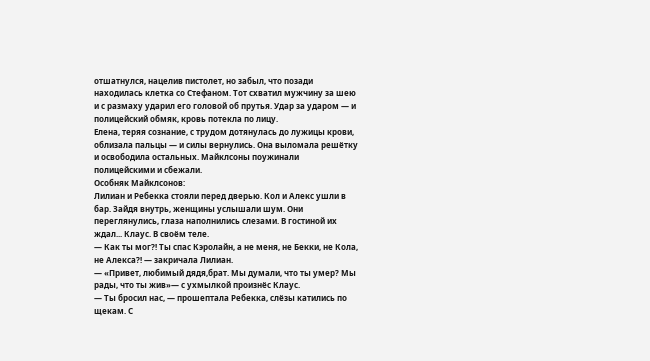отшатнулся, нацелив пистолет, но забыл, что позади находилась клетка со Стефаном. Тот схватил мужчину за шею и с размаху ударил его головой об прутья. Удар за ударом — и полицейский обмяк, кровь потекла по лицу.
Елена, теряя сознание, с трудом дотянулась до лужицы крови, облизала пальцы — и силы вернулись. Она выломала решётку и освободила остальных. Майклсоны поужинали полицейскими и сбежали.
Особняк Майклсонов:
Лилиан и Ребекка стояли перед дверью. Кол и Алекс ушли в бар. Зайдя внутрь, женщины услышали шум. Они переглянулись, глаза наполнились слезами. В гостиной их ждал... Клаус. В своём теле.
— Как ты мог?! Ты спас Кэролайн, а не меня, не Бекки, не Кола, не Алекса?! — закричала Лилиан.
— «Привет, любимый дядя,брат. Мы думали, что ты умер? Мы рады, что ты жив»— с ухмылкой произнёс Клаус.
— Ты бросил нас, — прошептала Ребекка, слёзы катились по щекам. С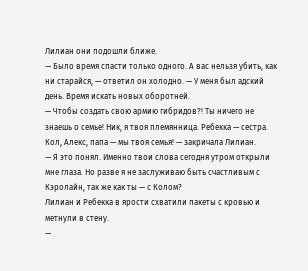Лилиан они подошли ближе.
— Было время спасти только одного. А вас нельзя убить, как ни старайся, — ответил он холодно. — У меня был адский день. Время искать новых оборотней.
— Чтобы создать свою армию гибридов?! Ты ничего не знаешь о семье! Ник, я твоя племянница. Ребекка — сестра. Кол, Алекс, папа — мы твоя семья! — закричала Лилиан.
— Я это понял. Именно твои слова сегодня утром открыли мне глаза. Но разве я не заслуживаю быть счастливым с Кэролайн, так же как ты — с Колом?
Лилиан и Ребекка в ярости схватили пакеты с кровью и метнули в стену.
—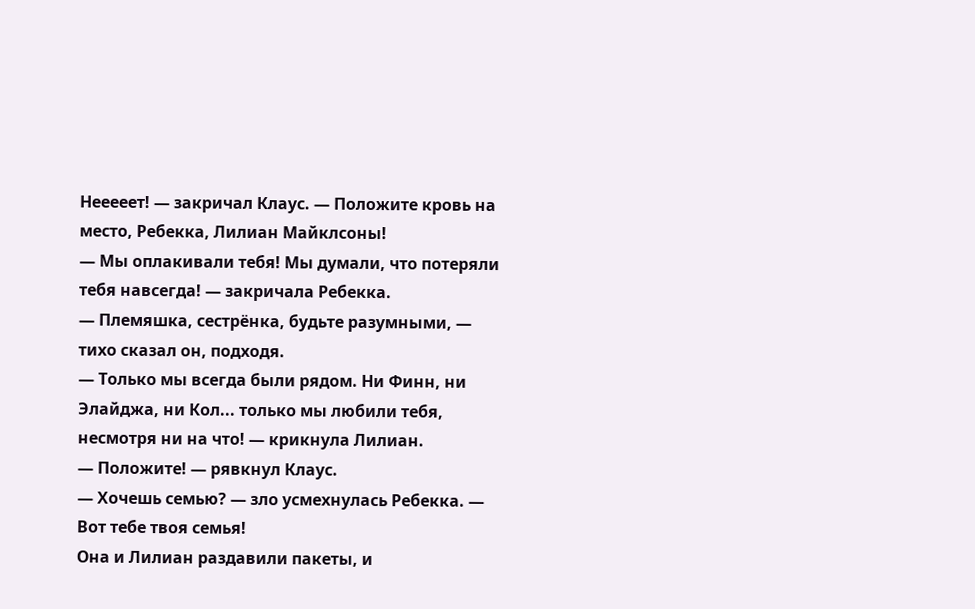Нееееет! — закричал Клаус. — Положите кровь на место, Ребекка, Лилиан Майклсоны!
— Мы оплакивали тебя! Мы думали, что потеряли тебя навсегда! — закричала Ребекка.
— Племяшка, сестрёнка, будьте разумными, — тихо сказал он, подходя.
— Только мы всегда были рядом. Ни Финн, ни Элайджа, ни Кол... только мы любили тебя, несмотря ни на что! — крикнула Лилиан.
— Положите! — рявкнул Клаус.
— Хочешь семью? — зло усмехнулась Ребекка. — Вот тебе твоя семья!
Она и Лилиан раздавили пакеты, и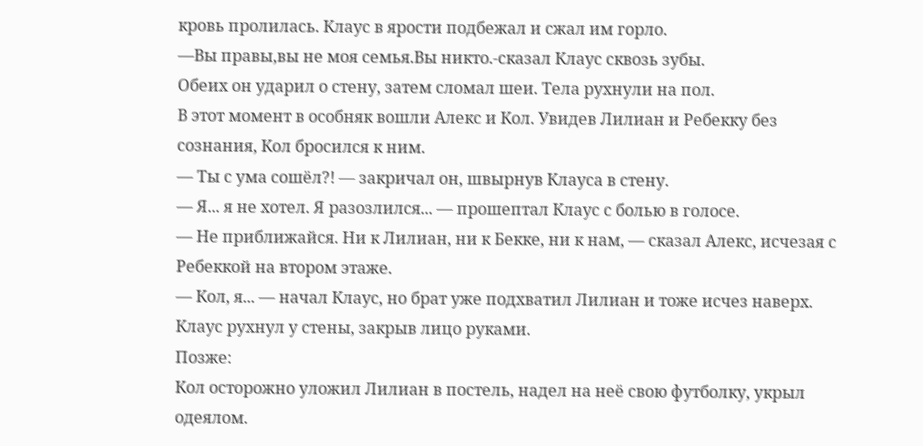кровь пролилась. Клаус в ярости подбежал и сжал им горло.
—Вы правы,вы не моя семья.Вы никто.-сказал Клаус сквозь зубы.
Обеих он ударил о стену, затем сломал шеи. Тела рухнули на пол.
В этот момент в особняк вошли Алекс и Кол. Увидев Лилиан и Ребекку без сознания, Кол бросился к ним.
— Ты с ума сошёл?! — закричал он, швырнув Клауса в стену.
— Я... я не хотел. Я разозлился... — прошептал Клаус с болью в голосе.
— Не приближайся. Ни к Лилиан, ни к Бекке, ни к нам, — сказал Алекс, исчезая с Ребеккой на втором этаже.
— Кол, я... — начал Клаус, но брат уже подхватил Лилиан и тоже исчез наверх. Клаус рухнул у стены, закрыв лицо руками.
Позже:
Кол осторожно уложил Лилиан в постель, надел на неё свою футболку, укрыл одеялом.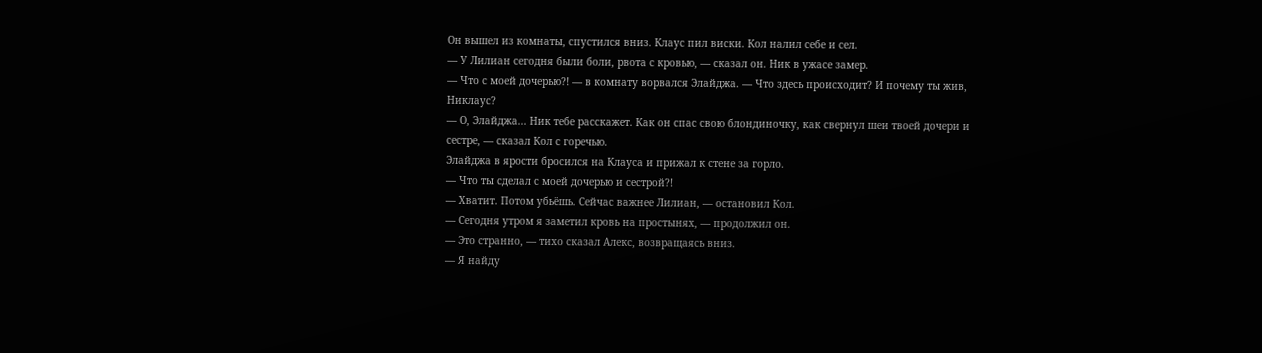Он вышел из комнаты, спустился вниз. Клаус пил виски. Кол налил себе и сел.
— У Лилиан сегодня были боли, рвота с кровью, — сказал он. Ник в ужасе замер.
— Что с моей дочерью?! — в комнату ворвался Элайджа. — Что здесь происходит? И почему ты жив, Никлаус?
— О, Элайджа... Ник тебе расскажет. Как он спас свою блондиночку, как свернул шеи твоей дочери и сестре, — сказал Кол с горечью.
Элайджа в ярости бросился на Клауса и прижал к стене за горло.
— Что ты сделал с моей дочерью и сестрой?!
— Хватит. Потом убьёшь. Сейчас важнее Лилиан, — остановил Кол.
— Сегодня утром я заметил кровь на простынях, — продолжил он.
— Это странно, — тихо сказал Алекс, возвращаясь вниз.
— Я найду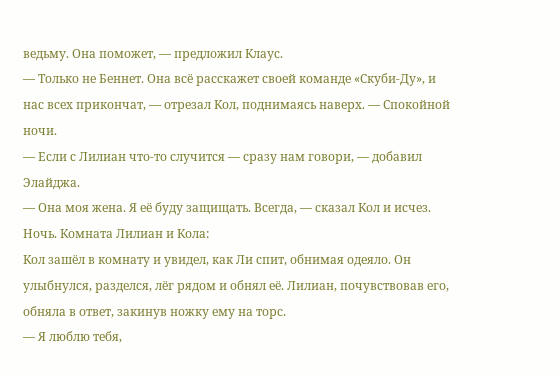ведьму. Она поможет, — предложил Клаус.
— Только не Беннет. Она всё расскажет своей команде «Скуби-Ду», и нас всех прикончат, — отрезал Кол, поднимаясь наверх. — Спокойной ночи.
— Если с Лилиан что-то случится — сразу нам говори, — добавил Элайджа.
— Она моя жена. Я её буду защищать. Всегда, — сказал Кол и исчез.
Ночь. Комната Лилиан и Кола:
Кол зашёл в комнату и увидел, как Ли спит, обнимая одеяло. Он улыбнулся, разделся, лёг рядом и обнял её. Лилиан, почувствовав его, обняла в ответ, закинув ножку ему на торс.
— Я люблю тебя,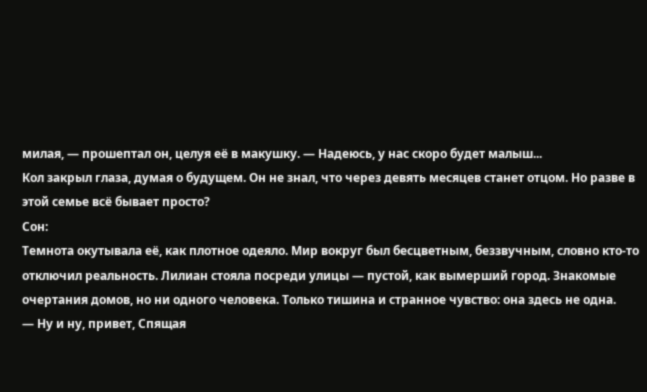милая, — прошептал он, целуя её в макушку. — Надеюсь, у нас скоро будет малыш...
Кол закрыл глаза, думая о будущем. Он не знал, что через девять месяцев станет отцом. Но разве в этой семье всё бывает просто?
Сон:
Темнота окутывала её, как плотное одеяло. Мир вокруг был бесцветным, беззвучным, словно кто-то отключил реальность. Лилиан стояла посреди улицы — пустой, как вымерший город. Знакомые очертания домов, но ни одного человека. Только тишина и странное чувство: она здесь не одна.
— Ну и ну, привет, Спящая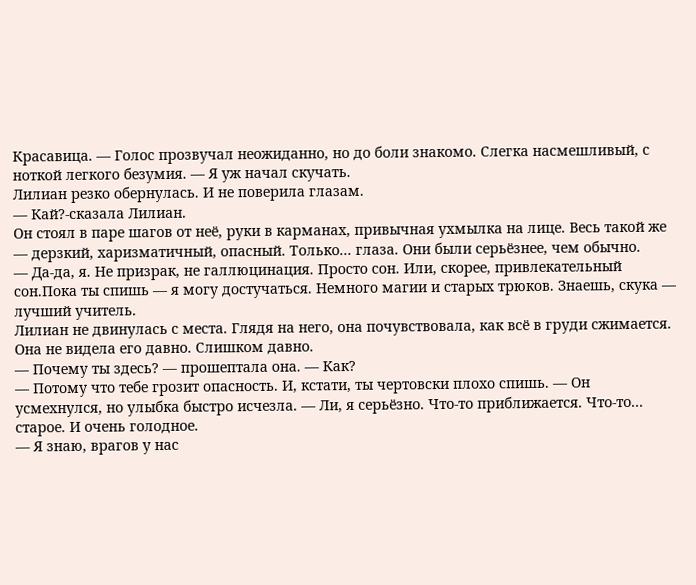Красавица. — Голос прозвучал неожиданно, но до боли знакомо. Слегка насмешливый, с ноткой легкого безумия. — Я уж начал скучать.
Лилиан резко обернулась. И не поверила глазам.
— Кай?-сказала Лилиан.
Он стоял в паре шагов от неё, руки в карманах, привычная ухмылка на лице. Весь такой же — дерзкий, харизматичный, опасный. Только... глаза. Они были серьёзнее, чем обычно.
— Да-да, я. Не призрак, не галлюцинация. Просто сон. Или, скорее, привлекательный сон.Пока ты спишь — я могу достучаться. Немного магии и старых трюков. Знаешь, скука — лучший учитель.
Лилиан не двинулась с места. Глядя на него, она почувствовала, как всё в груди сжимается. Она не видела его давно. Слишком давно.
— Почему ты здесь? — прошептала она. — Как?
— Потому что тебе грозит опасность. И, кстати, ты чертовски плохо спишь. — Он усмехнулся, но улыбка быстро исчезла. — Ли, я серьёзно. Что-то приближается. Что-то... старое. И очень голодное.
— Я знаю, врагов у нас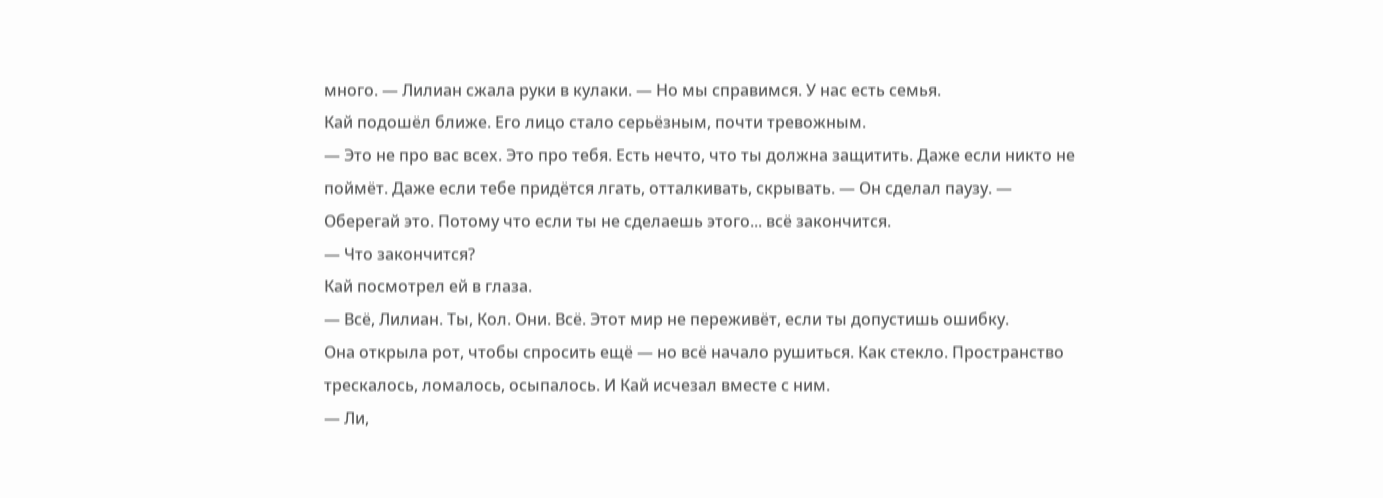много. — Лилиан сжала руки в кулаки. — Но мы справимся. У нас есть семья.
Кай подошёл ближе. Его лицо стало серьёзным, почти тревожным.
— Это не про вас всех. Это про тебя. Есть нечто, что ты должна защитить. Даже если никто не поймёт. Даже если тебе придётся лгать, отталкивать, скрывать. — Он сделал паузу. — Оберегай это. Потому что если ты не сделаешь этого... всё закончится.
— Что закончится?
Кай посмотрел ей в глаза.
— Всё, Лилиан. Ты, Кол. Они. Всё. Этот мир не переживёт, если ты допустишь ошибку.
Она открыла рот, чтобы спросить ещё — но всё начало рушиться. Как стекло. Пространство трескалось, ломалось, осыпалось. И Кай исчезал вместе с ним.
— Ли,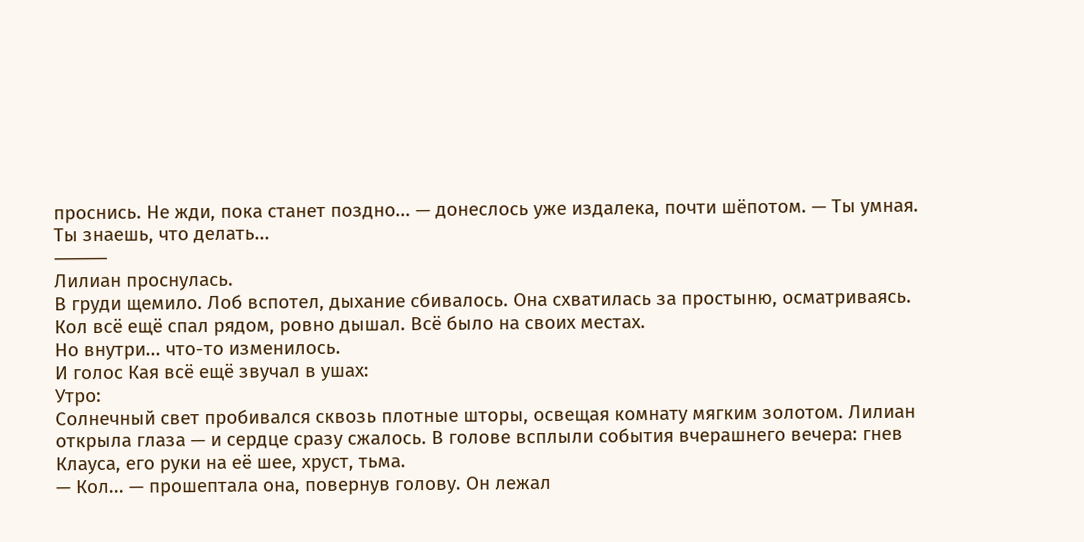проснись. Не жди, пока станет поздно... — донеслось уже издалека, почти шёпотом. — Ты умная. Ты знаешь, что делать...
⸻
Лилиан проснулась.
В груди щемило. Лоб вспотел, дыхание сбивалось. Она схватилась за простыню, осматриваясь. Кол всё ещё спал рядом, ровно дышал. Всё было на своих местах.
Но внутри... что-то изменилось.
И голос Кая всё ещё звучал в ушах:
Утро:
Солнечный свет пробивался сквозь плотные шторы, освещая комнату мягким золотом. Лилиан открыла глаза — и сердце сразу сжалось. В голове всплыли события вчерашнего вечера: гнев Клауса, его руки на её шее, хруст, тьма.
— Кол... — прошептала она, повернув голову. Он лежал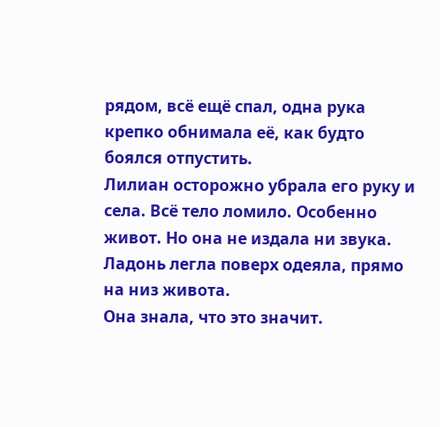рядом, всё ещё спал, одна рука крепко обнимала её, как будто боялся отпустить.
Лилиан осторожно убрала его руку и села. Всё тело ломило. Особенно живот. Но она не издала ни звука. Ладонь легла поверх одеяла, прямо на низ живота.
Она знала, что это значит.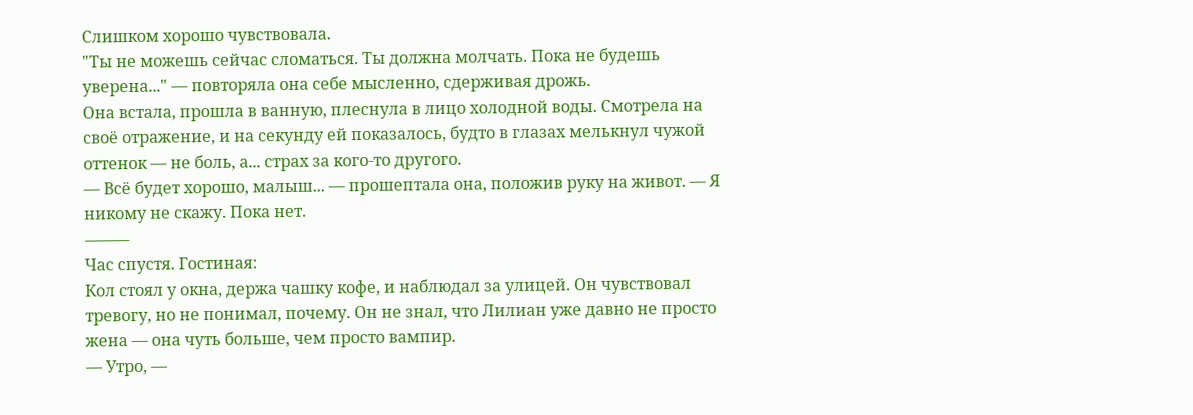Слишком хорошо чувствовала.
"Ты не можешь сейчас сломаться. Ты должна молчать. Пока не будешь уверена..." — повторяла она себе мысленно, сдерживая дрожь.
Она встала, прошла в ванную, плеснула в лицо холодной воды. Смотрела на своё отражение, и на секунду ей показалось, будто в глазах мелькнул чужой оттенок — не боль, а... страх за кого-то другого.
— Всё будет хорошо, малыш... — прошептала она, положив руку на живот. — Я никому не скажу. Пока нет.
⸻
Час спустя. Гостиная:
Кол стоял у окна, держа чашку кофе, и наблюдал за улицей. Он чувствовал тревогу, но не понимал, почему. Он не знал, что Лилиан уже давно не просто жена — она чуть больше, чем просто вампир.
— Утро, —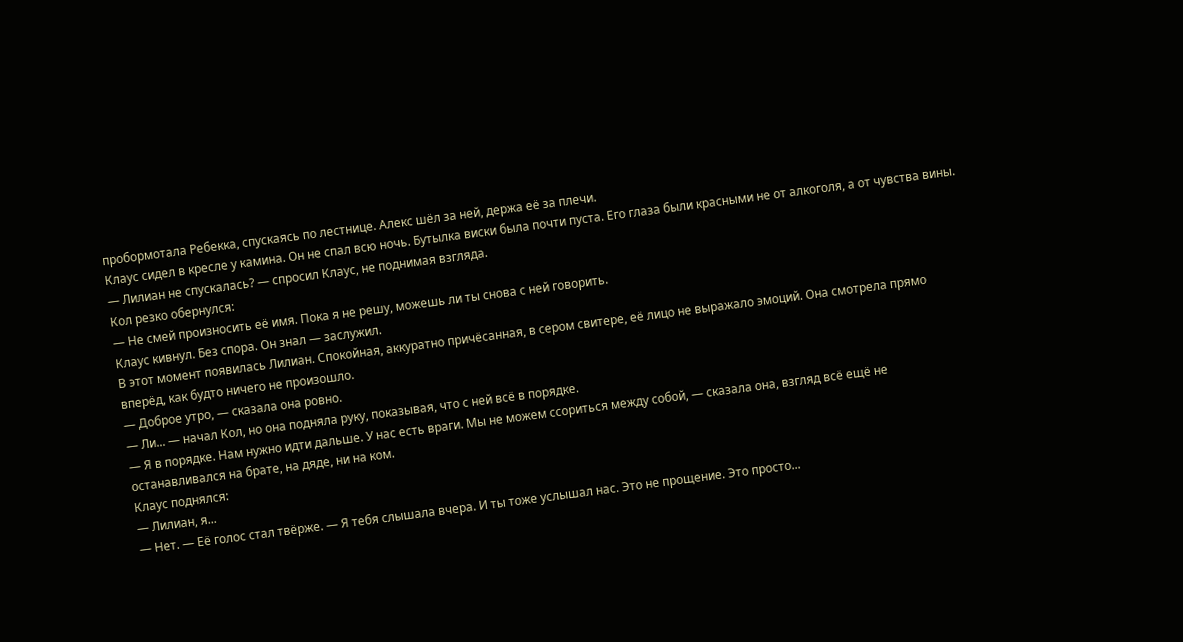пробормотала Ребекка, спускаясь по лестнице. Алекс шёл за ней, держа её за плечи.
Клаус сидел в кресле у камина. Он не спал всю ночь. Бутылка виски была почти пуста. Его глаза были красными не от алкоголя, а от чувства вины.
— Лилиан не спускалась? — спросил Клаус, не поднимая взгляда.
Кол резко обернулся:
— Не смей произносить её имя. Пока я не решу, можешь ли ты снова с ней говорить.
Клаус кивнул. Без спора. Он знал — заслужил.
В этот момент появилась Лилиан. Спокойная, аккуратно причёсанная, в сером свитере, её лицо не выражало эмоций. Она смотрела прямо вперёд, как будто ничего не произошло.
— Доброе утро, — сказала она ровно.
— Ли... — начал Кол, но она подняла руку, показывая, что с ней всё в порядке.
— Я в порядке. Нам нужно идти дальше. У нас есть враги. Мы не можем ссориться между собой, — сказала она, взгляд всё ещё не останавливался на брате, на дяде, ни на ком.
Клаус поднялся:
— Лилиан, я...
— Нет. — Её голос стал твёрже. — Я тебя слышала вчера. И ты тоже услышал нас. Это не прощение. Это просто...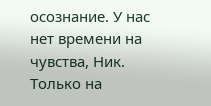осознание. У нас нет времени на чувства, Ник. Только на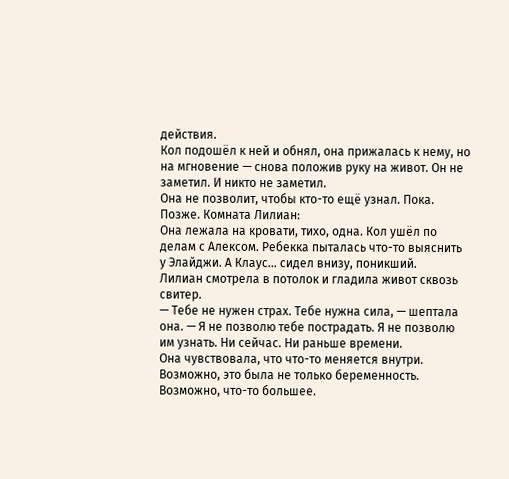действия.
Кол подошёл к ней и обнял, она прижалась к нему, но на мгновение — снова положив руку на живот. Он не заметил. И никто не заметил.
Она не позволит, чтобы кто-то ещё узнал. Пока.
Позже. Комната Лилиан:
Она лежала на кровати, тихо, одна. Кол ушёл по делам с Алексом. Ребекка пыталась что-то выяснить у Элайджи. А Клаус... сидел внизу, поникший.
Лилиан смотрела в потолок и гладила живот сквозь свитер.
— Тебе не нужен страх. Тебе нужна сила, — шептала она. — Я не позволю тебе пострадать. Я не позволю им узнать. Ни сейчас. Ни раньше времени.
Она чувствовала, что что-то меняется внутри. Возможно, это была не только беременность. Возможно, что-то большее.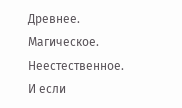Древнее. Магическое. Неестественное.
И если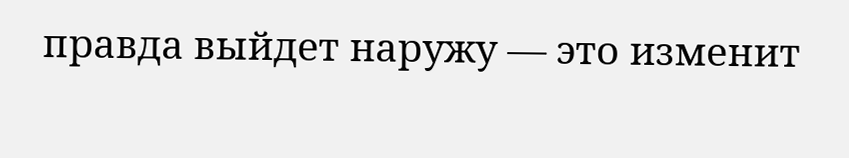правда выйдет наружу — это изменит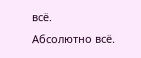всё.
Абсолютно всё.